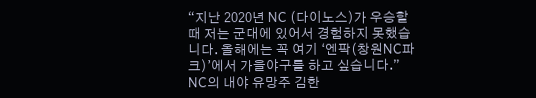“지난 2020년 NC (다이노스)가 우승할 때 저는 군대에 있어서 경험하지 못했습니다. 올해에는 꼭 여기 ‘엔팍(창원NC파크)’에서 가을야구를 하고 싶습니다.”
NC의 내야 유망주 김한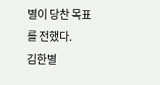별이 당찬 목표를 전했다.
김한별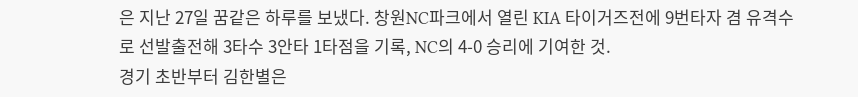은 지난 27일 꿈같은 하루를 보냈다. 창원NC파크에서 열린 KIA 타이거즈전에 9번타자 겸 유격수로 선발출전해 3타수 3안타 1타점을 기록, NC의 4-0 승리에 기여한 것.
경기 초반부터 김한별은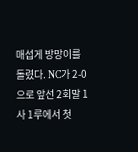매섭게 방망이를 돌렸다. NC가 2-0으로 앞선 2회말 1사 1루에서 첫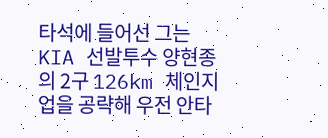타석에 들어선 그는 KIA 선발투수 양현종의 2구 126km 체인지업을 공략해 우전 안타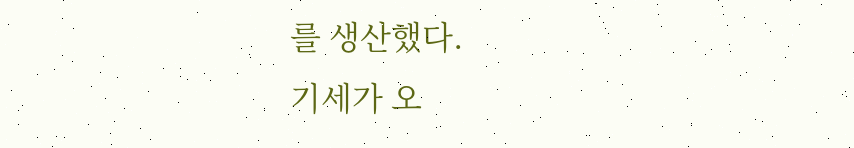를 생산했다.
기세가 오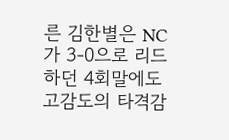른 김한별은 NC가 3-0으로 리드하던 4회말에도 고감도의 타격감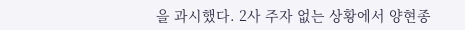을 과시했다. 2사 주자 없는 상황에서 양현종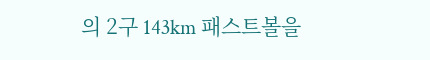의 2구 143km 패스트볼을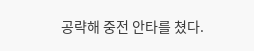공략해 중전 안타를 쳤다.